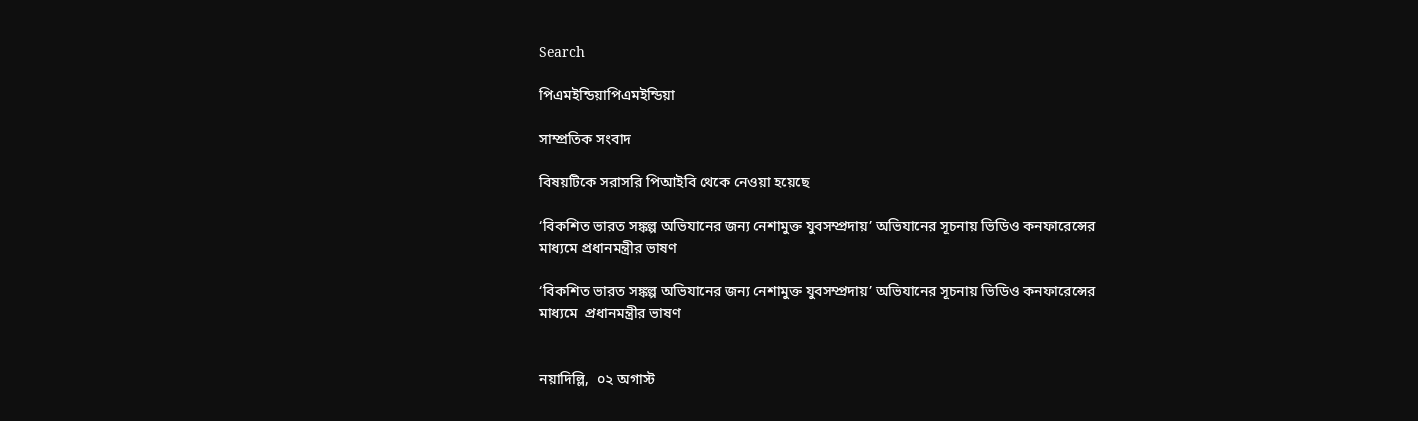Search

পিএমইন্ডিয়াপিএমইন্ডিয়া

সাম্প্রতিক সংবাদ

বিষয়টিকে সরাসরি পিআইবি থেকে নেওয়া হয়েছে

‘বিকশিত ভারত সঙ্কল্প অভিযানের জন্য নেশামুক্ত যুবসম্প্রদায়’ অভিযানের সূচনায় ভিডিও কনফারেন্সের মাধ্যমে প্রধানমন্ত্রীর ভাষণ

‘বিকশিত ভারত সঙ্কল্প অভিযানের জন্য নেশামুক্ত যুবসম্প্রদায়’ অভিযানের সূচনায় ভিডিও কনফারেন্সের মাধ্যমে  প্রধানমন্ত্রীর ভাষণ


নয়াদিল্লি,  ০২ অগাস্ট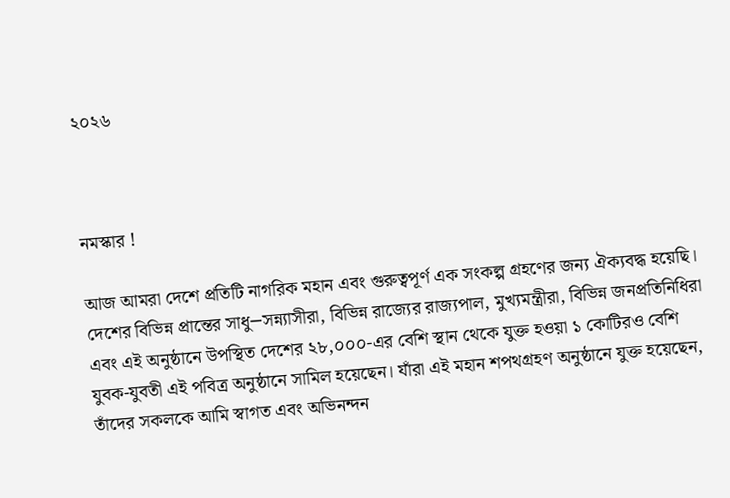২০২৬



নমস্কার !

আজ আমরা দেশে প্রতিটি নাগরিক মহান এবং গুরুত্বপূর্ণ এক সংকল্প গ্রহণের জন্য ঐক্যবদ্ধ হয়েছি। দেশের বিভিন্ন প্রান্তের সাধু─সন্ন্যাসীরা, বিভিন্ন রাজ্যের রাজ্যপাল, মুখ্যমন্ত্রীরা, বিভিন্ন জনপ্রতিনিধিরা এবং এই অনুষ্ঠানে উপস্থিত দেশের ২৮,০০০-এর বেশি স্থান থেকে যুক্ত হওয়া ১ কোটিরও বেশি যুবক-যুবতী এই পবিত্র অনুষ্ঠানে সামিল হয়েছেন। যাঁরা এই মহান শপথগ্রহণ অনুষ্ঠানে যুক্ত হয়েছেন, তাঁদের সকলকে আমি স্বাগত এবং অভিনন্দন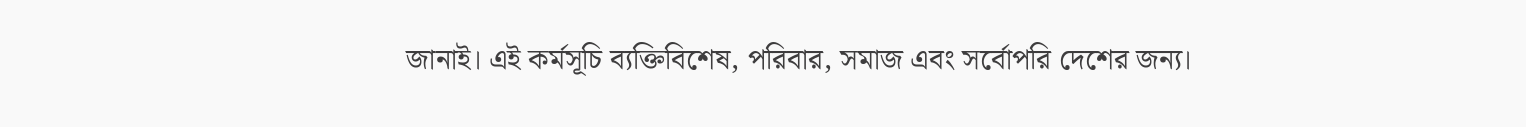জানাই। এই কর্মসূচি ব্যক্তিবিশেষ, পরিবার, সমাজ এবং সর্বোপরি দেশের জন্য।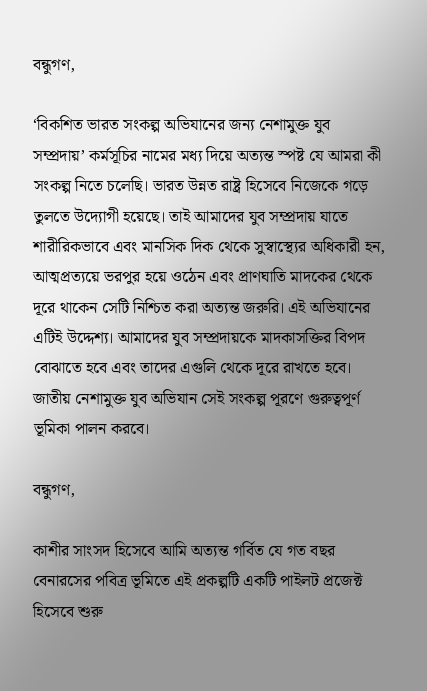বন্ধুগণ,

‘বিকশিত ভারত সংকল্প অভিযানের জন্য নেশামুক্ত যুব সম্প্রদায়’ কর্মসূচির নামের মধ্য দিয়ে অত্যন্ত স্পষ্ট যে আমরা কী সংকল্প নিতে চলেছি। ভারত উন্নত রাষ্ট্র হিসেবে নিজেকে গড়ে তুলতে উদ্যোগী হয়েছে। তাই আমাদের যুব সম্প্রদায় যাতে শারীরিকভাবে এবং মানসিক দিক থেকে সুস্বাস্থ্যের অধিকারী হন, আত্মপ্রত্যয়ে ভরপুর হয়ে ওঠেন এবং প্রাণঘাতি মাদকের থেকে দূরে থাকেন সেটি নিশ্চিত করা অত্যন্ত জরুরি। এই অভিযানের এটিই উদ্দেশ্য। আমাদের যুব সম্প্রদায়কে মাদকাসক্তির বিপদ বোঝাতে হবে এবং তাদের এগুলি থেকে দূরে রাখতে হবে। জাতীয় নেশামুক্ত যুব অভিযান সেই সংকল্প পূরণে গুরুত্বপূর্ণ ভূমিকা পালন করবে।

বন্ধুগণ,

কাশীর সাংসদ হিসেবে আমি অত্যন্ত গর্বিত যে গত বছর বেনারসের পবিত্র ভূমিতে এই প্রকল্পটি একটি পাইলট প্রজেক্ট হিসেবে শুরু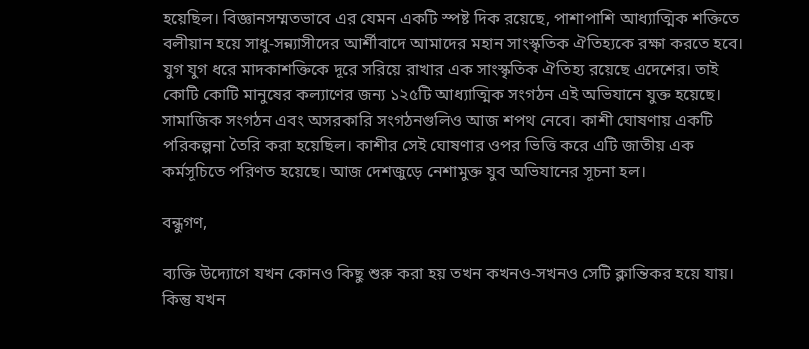হয়েছিল। বিজ্ঞানসম্মতভাবে এর যেমন একটি স্পষ্ট দিক রয়েছে, পাশাপাশি আধ্যাত্মিক শক্তিতে বলীয়ান হয়ে সাধু-সন্ন্যাসীদের আর্শীবাদে আমাদের মহান সাংস্কৃতিক ঐতিহ্যকে রক্ষা করতে হবে। যুগ যুগ ধরে মাদকাশক্তিকে দূরে সরিয়ে রাখার এক সাংস্কৃতিক ঐতিহ্য রয়েছে এদেশের। তাই কোটি কোটি মানুষের কল্যাণের জন্য ১২৫টি আধ্যাত্মিক সংগঠন এই অভিযানে যুক্ত হয়েছে। সামাজিক সংগঠন এবং অসরকারি সংগঠনগুলিও আজ শপথ নেবে। কাশী ঘোষণায় একটি পরিকল্পনা তৈরি করা হয়েছিল। কাশীর সেই ঘোষণার ওপর ভিত্তি করে এটি জাতীয় এক কর্মসূচিতে পরিণত হয়েছে। আজ দেশজুড়ে নেশামুক্ত যুব অভিযানের সূচনা হল।

বন্ধুগণ,

ব্যক্তি উদ্যোগে যখন কোনও কিছু শুরু করা হয় তখন কখনও-সখনও সেটি ক্লান্তিকর হয়ে যায়। কিন্তু যখন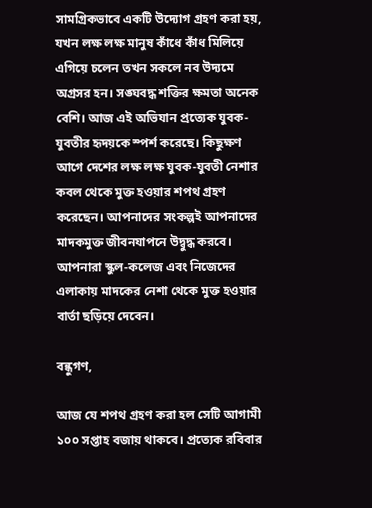সামগ্রিকভাবে একটি উদ্যোগ গ্রহণ করা হয়, যখন লক্ষ লক্ষ মানুষ কাঁধে কাঁধ মিলিয়ে এগিয়ে চলেন তখন সকলে নব উদ্যমে অগ্রসর হন। সঙ্ঘবদ্ধ শক্তির ক্ষমতা অনেক বেশি। আজ এই অভিযান প্রত্যেক যুবক-যুবতীর হৃদয়কে স্পর্শ করেছে। কিছুক্ষণ আগে দেশের লক্ষ লক্ষ যুবক-যুবতী নেশার কবল থেকে মুক্ত হওয়ার শপথ গ্রহণ করেছেন। আপনাদের সংকল্পই আপনাদের মাদকমুক্ত জীবনযাপনে উদ্বুদ্ধ করবে। আপনারা স্কুল-কলেজ এবং নিজেদের এলাকায় মাদকের নেশা থেকে মুক্ত হওয়ার বার্তা ছড়িয়ে দেবেন।

বন্ধুগণ,

আজ যে শপথ গ্রহণ করা হল সেটি আগামী ১০০ সপ্তাহ বজায় থাকবে। প্রত্যেক রবিবার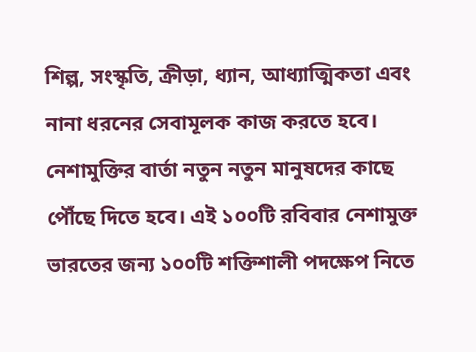শিল্প, সংস্কৃতি, ক্রীড়া, ধ্যান, আধ্যাত্মিকতা এবং নানা ধরনের সেবামূলক কাজ করতে হবে। নেশামুক্তির বার্তা নতুন নতুন মানুষদের কাছে পৌঁছে দিতে হবে। এই ১০০টি রবিবার নেশামুক্ত ভারতের জন্য ১০০টি শক্তিশালী পদক্ষেপ নিতে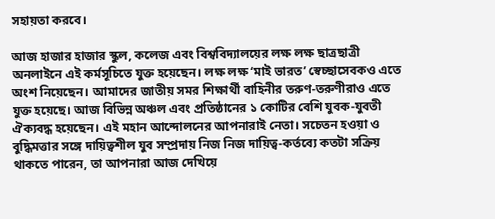সহায়তা করবে।

আজ হাজার হাজার স্কুল, কলেজ এবং বিশ্ববিদ্যালয়ের লক্ষ লক্ষ ছাত্রছাত্রী অনলাইনে এই কর্মসূচিতে যুক্ত হয়েছেন। লক্ষ লক্ষ ‘মাই ভারত’ স্বেচ্ছাসেবকও এতে অংশ নিয়েছেন। আমাদের জাতীয় সমর শিক্ষার্থী বাহিনীর তরুণ-তরুণীরাও এতে যুক্ত হয়েছে। আজ বিভিন্ন অঞ্চল এবং প্রতিষ্ঠানের ১ কোটির বেশি যুবক-যুবতী ঐক্যবদ্ধ হয়েছেন। এই মহান আন্দোলনের আপনারাই নেতা। সচেতন হওয়া ও বুদ্ধিমত্তার সঙ্গে দায়িত্বশীল যুব সম্প্রদায় নিজ নিজ দায়িত্ব-কর্তব্যে কতটা সক্রিয় থাকতে পারেন, তা আপনারা আজ দেখিয়ে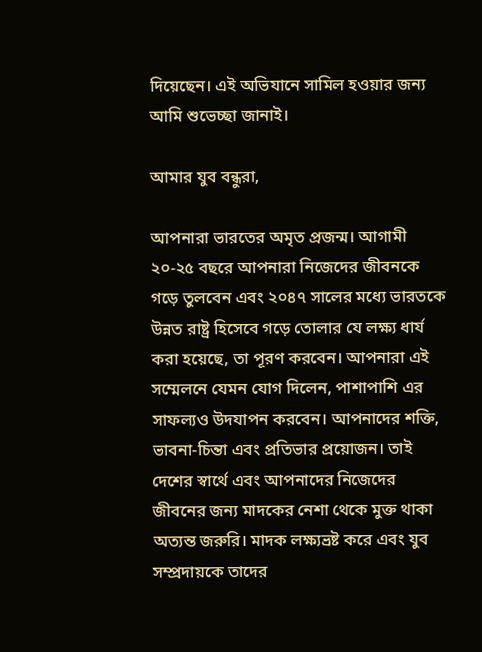দিয়েছেন। এই অভিযানে সামিল হওয়ার জন্য আমি শুভেচ্ছা জানাই।

আমার যুব বন্ধুরা,

আপনারা ভারতের অমৃত প্রজন্ম। আগামী ২০-২৫ বছরে আপনারা নিজেদের জীবনকে গড়ে তুলবেন এবং ২০৪৭ সালের মধ্যে ভারতকে উন্নত রাষ্ট্র হিসেবে গড়ে তোলার যে লক্ষ্য ধার্য করা হয়েছে, তা পূরণ করবেন। আপনারা এই সম্মেলনে যেমন যোগ দিলেন, পাশাপাশি এর সাফল্যও উদযাপন করবেন। আপনাদের শক্তি, ভাবনা-চিন্তা এবং প্রতিভার প্রয়োজন। তাই দেশের স্বার্থে এবং আপনাদের নিজেদের জীবনের জন্য মাদকের নেশা থেকে মুক্ত থাকা অত্যন্ত জরুরি। মাদক লক্ষ্যভ্রষ্ট করে এবং যুব সম্প্রদায়কে তাদের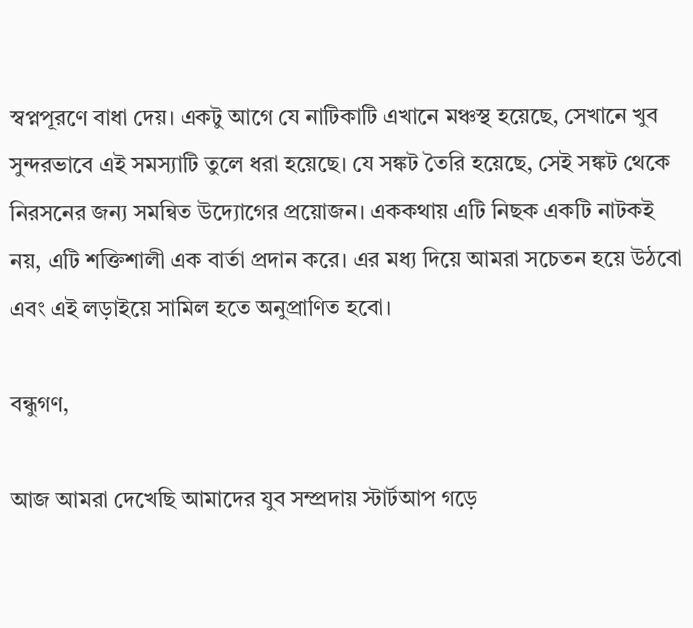স্বপ্নপূরণে বাধা দেয়। একটু আগে যে নাটিকাটি এখানে মঞ্চস্থ হয়েছে, সেখানে খুব সুন্দরভাবে এই সমস্যাটি তুলে ধরা হয়েছে। যে সঙ্কট তৈরি হয়েছে, সেই সঙ্কট থেকে নিরসনের জন্য সমন্বিত উদ্যোগের প্রয়োজন। এককথায় এটি নিছক একটি নাটকই নয়, এটি শক্তিশালী এক বার্তা প্রদান করে। এর মধ্য দিয়ে আমরা সচেতন হয়ে উঠবো এবং এই লড়াইয়ে সামিল হতে অনুপ্রাণিত হবো।

বন্ধুগণ,

আজ আমরা দেখেছি আমাদের যুব সম্প্রদায় স্টার্টআপ গড়ে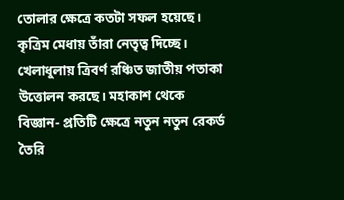তোলার ক্ষেত্রে কতটা সফল হয়েছে। কৃত্রিম মেধায় তাঁরা নেতৃত্ব দিচ্ছে। খেলাধুলায় ত্রিবর্ণ রঞ্চিত জাতীয় পতাকা উত্তোলন করছে। মহাকাশ থেকে বিজ্ঞান- প্রতিটি ক্ষেত্রে নতুন নতুন রেকর্ড তৈরি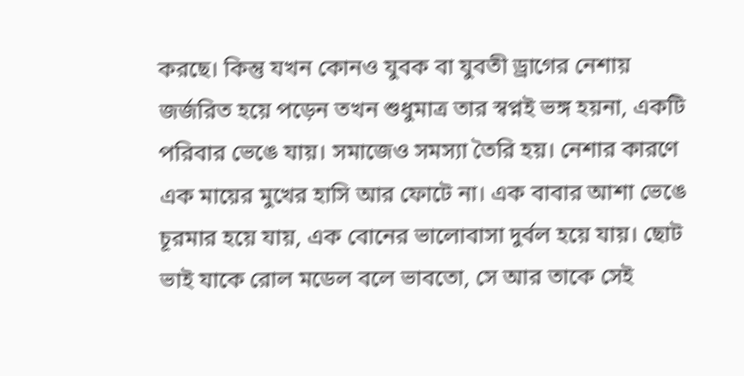করছে। কিন্তু যখন কোনও যুবক বা যুবতী ড্রাগের নেশায় জর্জরিত হয়ে পড়েন তখন শুধুমাত্র তার স্বপ্নই ভঙ্গ হয়না, একটি পরিবার ভেঙে যায়। সমাজেও সমস্যা তৈরি হয়। নেশার কারণে এক মায়ের মুখের হাসি আর ফোটে না। এক বাবার আশা ভেঙে চূরমার হয়ে যায়, এক বোনের ভালোবাসা দুর্বল হয়ে যায়। ছোট ভাই যাকে রোল মডেল বলে ভাবতো, সে আর তাকে সেই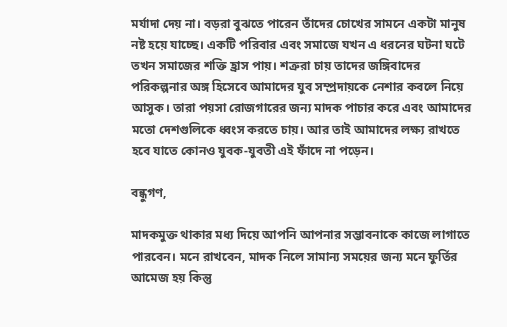মর্যাদা দেয় না। বড়রা বুঝতে পারেন তাঁদের চোখের সামনে একটা মানুষ নষ্ট হয়ে যাচ্ছে। একটি পরিবার এবং সমাজে যখন এ ধরনের ঘটনা ঘটে তখন সমাজের শক্তি হ্রাস পায়। শত্রুরা চায় তাদের জঙ্গিবাদের পরিকল্পনার অঙ্গ হিসেবে আমাদের যুব সম্প্রদায়কে নেশার কবলে নিয়ে আসুক। তারা পয়সা রোজগারের জন্য মাদক পাচার করে এবং আমাদের মতো দেশগুলিকে ধ্বংস করতে চায়। আর তাই আমাদের লক্ষ্য রাখতে হবে যাতে কোনও যুবক-যুবতী এই ফাঁদে না পড়েন।

বন্ধুগণ,

মাদকমুক্ত থাকার মধ্য দিয়ে আপনি আপনার সম্ভাবনাকে কাজে লাগাতে পারবেন। মনে রাখবেন, মাদক নিলে সামান্য সময়ের জন্য মনে ফুর্তির আমেজ হয় কিন্তু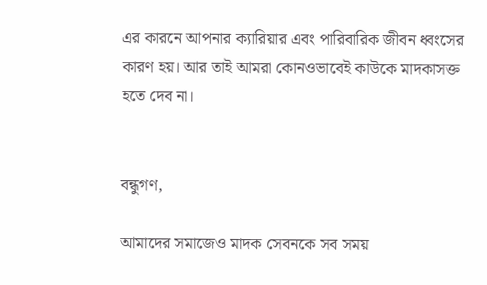এর কারনে আপনার ক্যারিয়ার এবং পারিবারিক জীবন ধ্বংসের কারণ হয়। আর তাই আমরা কোনওভাবেই কাউকে মাদকাসক্ত হতে দেব না।


বন্ধুগণ,

আমাদের সমাজেও মাদক সেবনকে সব সময়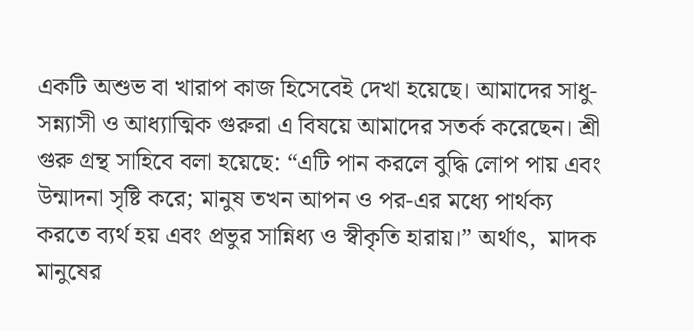একটি অশুভ বা খারাপ কাজ হিসেবেই দেখা হয়েছে। আমাদের সাধু-সন্ন্যাসী ও আধ্যাত্মিক গুরুরা এ বিষয়ে আমাদের সতর্ক করেছেন। শ্রী গুরু গ্রন্থ সাহিবে বলা হয়েছে: “এটি পান করলে বুদ্ধি লোপ পায় এবং উন্মাদনা সৃষ্টি করে; মানুষ তখন আপন ও পর-এর মধ্যে পার্থক্য করতে ব্যর্থ হয় এবং প্রভুর সান্নিধ্য ও স্বীকৃতি হারায়।” অর্থাৎ,  মাদক মানুষের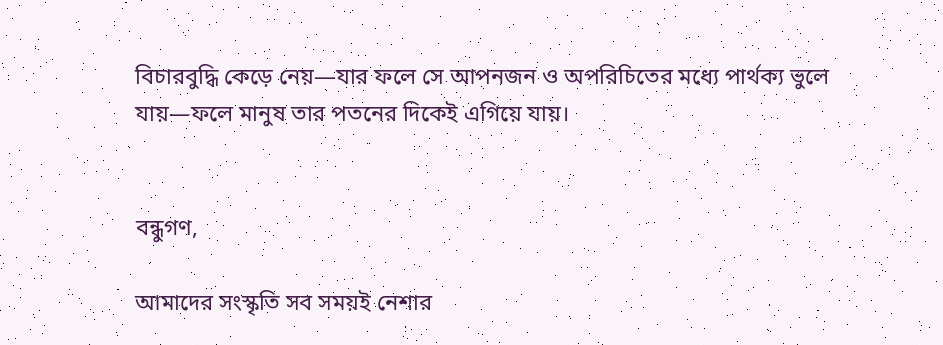বিচারবুদ্ধি কেড়ে নেয়—যার ফলে সে আপনজন ও অপরিচিতের মধ্যে পার্থক্য ভুলে যায়—ফলে মানুষ তার পতনের দিকেই এগিয়ে যায়।


বন্ধুগণ,

আমাদের সংস্কৃতি সব সময়ই নেশার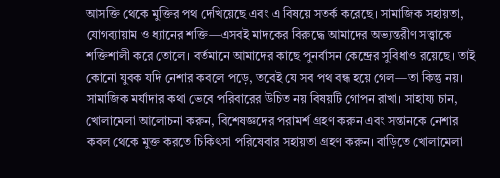আসক্তি থেকে মুক্তির পথ দেখিয়েছে এবং এ বিষয়ে সতর্ক করেছে। সামাজিক সহায়তা, যোগব্যায়াম ও ধ্যানের শক্তি—এসবই মাদকের বিরুদ্ধে আমাদের অভ্যন্তরীণ সত্ত্বাকে শক্তিশালী করে তোলে। বর্তমানে আমাদের কাছে পুনর্বাসন কেন্দ্রের সুবিধাও রয়েছে। তাই কোনো যুবক যদি নেশার কবলে পড়ে, তবেই যে সব পথ বন্ধ হয়ে গেল—তা কিন্তু নয়। সামাজিক মর্যাদার কথা ভেবে পরিবারের উচিত নয় বিষয়টি গোপন রাখা। সাহায্য চান, খোলামেলা আলোচনা করুন, বিশেষজ্ঞদের পরামর্শ গ্রহণ করুন এবং সন্তানকে নেশার কবল থেকে মুক্ত করতে চিকিৎসা পরিষেবার সহায়তা গ্রহণ করুন। বাড়িতে খোলামেলা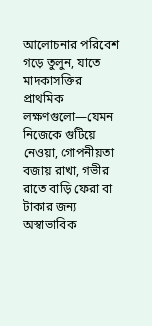আলোচনার পরিবেশ গড়ে তুলুন, যাতে মাদকাসক্তির প্রাথমিক লক্ষণগুলো—যেমন নিজেকে গুটিয়ে নেওয়া, গোপনীয়তা বজায় রাখা, গভীর রাতে বাড়ি ফেরা বা টাকার জন্য অস্বাভাবিক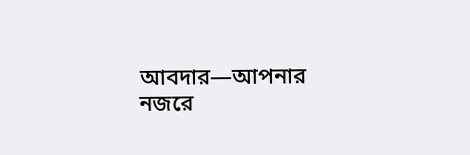আবদার—আপনার নজরে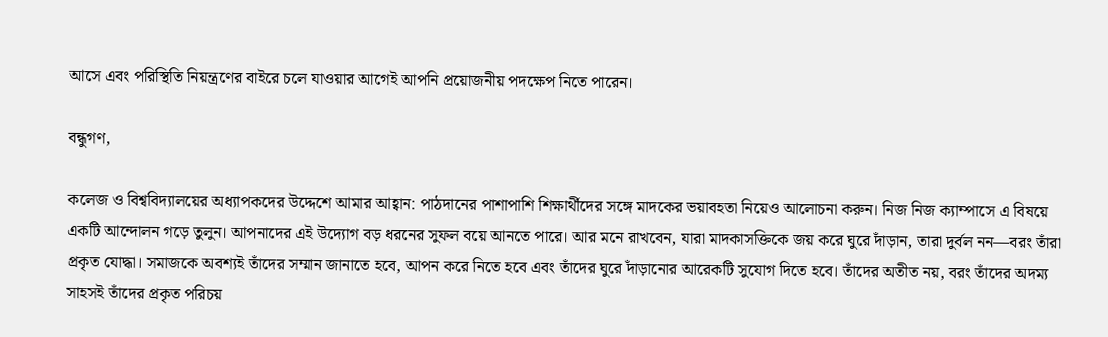আসে এবং পরিস্থিতি নিয়ন্ত্রণের বাইরে চলে যাওয়ার আগেই আপনি প্রয়োজনীয় পদক্ষেপ নিতে পারেন।

বন্ধুগণ,

কলেজ ও বিশ্ববিদ্যালয়ের অধ্যাপকদের উদ্দেশে আমার আহ্বান: পাঠদানের পাশাপাশি শিক্ষার্থীদের সঙ্গে মাদকের ভয়াবহতা নিয়েও আলোচনা করুন। নিজ নিজ ক্যাম্পাসে এ বিষয়ে একটি আন্দোলন গড়ে তুলুন। আপনাদের এই উদ্যোগ বড় ধরনের সুফল বয়ে আনতে পারে। আর মনে রাখবেন, যারা মাদকাসক্তিকে জয় করে ঘুরে দাঁড়ান, তারা দুর্বল নন—বরং তাঁরা প্রকৃত যোদ্ধা। সমাজকে অবশ্যই তাঁদের সম্মান জানাতে হবে, আপন করে নিতে হবে এবং তাঁদের ঘুরে দাঁড়ানোর আরেকটি সুযোগ দিতে হবে। তাঁদের অতীত নয়, বরং তাঁদের অদম্য সাহসই তাঁদের প্রকৃত পরিচয়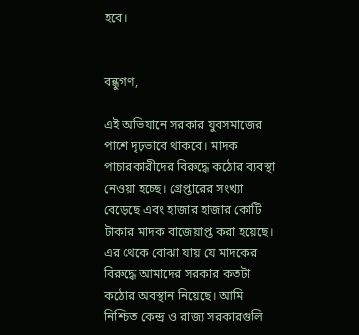হবে।


বন্ধুগণ,

এই অভিযানে সরকার যুবসমাজের পাশে দৃঢ়ভাবে থাকবে। মাদক পাচারকারীদের বিরুদ্ধে কঠোর ব্যবস্থা নেওয়া হচ্ছে। গ্রেপ্তারের সংখ্যা বেড়েছে এবং হাজার হাজার কোটি টাকার মাদক বাজেয়াপ্ত করা হয়েছে। এর থেকে বোঝা যায় যে মাদকের বিরুদ্ধে আমাদের সরকার কতটা কঠোর অবস্থান নিয়েছে। আমি নিশ্চিত কেন্দ্র ও রাজ্য সরকারগুলি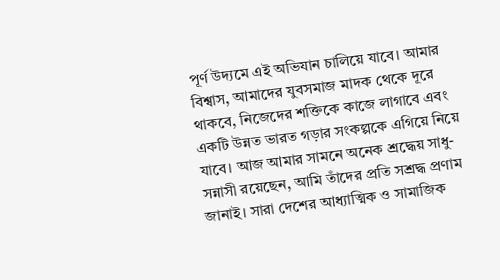পূর্ণ উদ্যমে এই অভিযান চালিয়ে যাবে। আমার বিশ্বাস, আমাদের যুবসমাজ মাদক থেকে দূরে থাকবে, নিজেদের শক্তিকে কাজে লাগাবে এবং একটি উন্নত ভারত গড়ার সংকল্পকে এগিয়ে নিয়ে যাবে। আজ আমার সামনে অনেক শ্রদ্ধেয় সাধু-সন্নাসী রয়েছেন, আমি তাঁদের প্রতি সশ্রদ্ধ প্রণাম জানাই। সারা দেশের আধ্যাত্মিক ও সামাজিক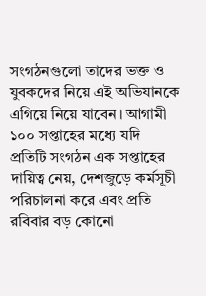সংগঠনগুলো তাদের ভক্ত ও যুবকদের নিয়ে এই অভিযানকে এগিয়ে নিয়ে যাবেন। আগামী ১০০ সপ্তাহের মধ্যে যদি প্রতিটি সংগঠন এক সপ্তাহের দায়িত্ব নেয়, দেশজুড়ে কর্মসূচী পরিচালনা করে এবং প্রতি রবিবার বড় কোনো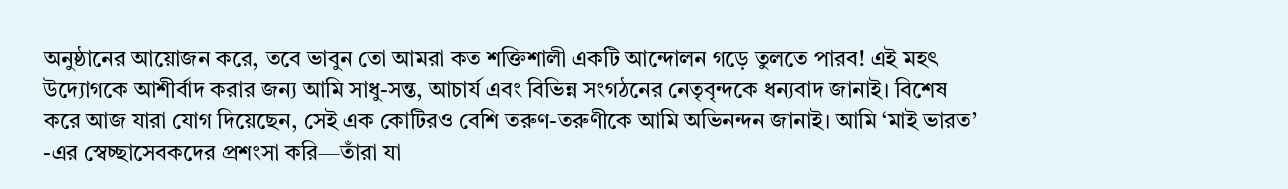অনুষ্ঠানের আয়োজন করে, তবে ভাবুন তো আমরা কত শক্তিশালী একটি আন্দোলন গড়ে তুলতে পারব! এই মহৎ উদ্যোগকে আশীর্বাদ করার জন্য আমি সাধু-সন্ত, আচার্য এবং বিভিন্ন সংগঠনের নেতৃবৃন্দকে ধন্যবাদ জানাই। বিশেষ করে আজ যারা যোগ দিয়েছেন, সেই এক কোটিরও বেশি তরুণ-তরুণীকে আমি অভিনন্দন জানাই। আমি ‘মাই ভারত’ -এর স্বেচ্ছাসেবকদের প্রশংসা করি—তাঁরা যা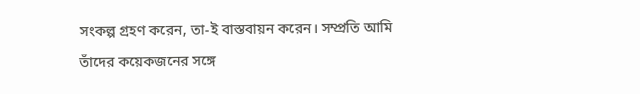সংকল্প গ্রহণ করেন, তা-ই বাস্তবায়ন করেন। সম্প্রতি আমি তাঁদের কয়েকজনের সঙ্গে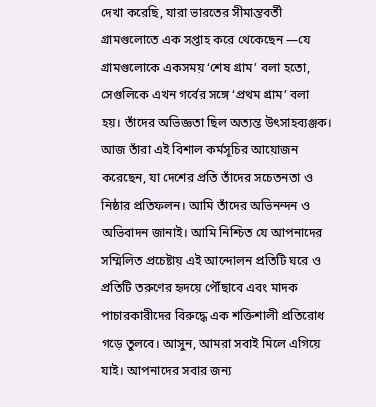দেখা করেছি, যারা ভারতের সীমান্তবর্তী গ্রামগুলোতে এক সপ্তাহ করে থেকেছেন —যে গ্রামগুলোকে একসময় ‘শেষ গ্রাম’ বলা হতো,  সেগুলিকে এখন গর্বের সঙ্গে ‘প্রথম গ্রাম’ বলা হয়। তাঁদের অভিজ্ঞতা ছিল অত্যন্ত উৎসাহব্যঞ্জক। আজ তাঁরা এই বিশাল কর্মসূচির আয়োজন করেছেন, যা দেশের প্রতি তাঁদের সচেতনতা ও নিষ্ঠার প্রতিফলন। আমি তাঁদের অভিনন্দন ও অভিবাদন জানাই। আমি নিশ্চিত যে আপনাদের সম্মিলিত প্রচেষ্টায় এই আন্দোলন প্রতিটি ঘরে ও প্রতিটি তরুণের হৃদয়ে পৌঁছাবে এবং মাদক পাচারকারীদের বিরুদ্ধে এক শক্তিশালী প্রতিরোধ গড়ে তুলবে। আসুন, আমরা সবাই মিলে এগিয়ে যাই। আপনাদের সবার জন্য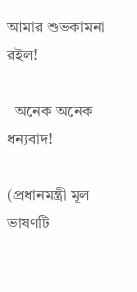আমার শুভকামনা রইল!

  অনেক অনেক ধন্যবাদ!

(প্রধানমন্ত্রী মূল ভাষণটি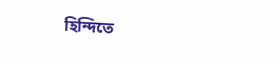হিন্দিতে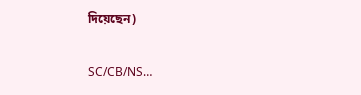দিয়েছেন)

SC/CB/NS…